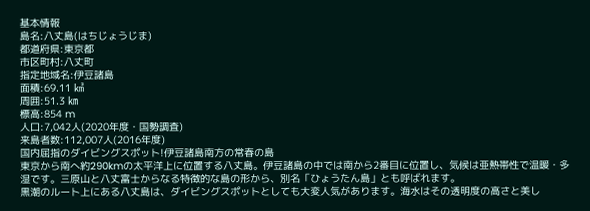基本情報
島名:八丈島(はちじょうじま)
都道府県:東京都
市区町村:八丈町
指定地域名:伊豆諸島
面積:69.11 ㎢
周囲:51.3 ㎞
標高:854 m
人口:7,042人(2020年度・国勢調査)
来島者数:112,007人(2016年度)
国内屈指のダイビングスポット!伊豆諸島南方の常春の島
東京から南へ約290kmの太平洋上に位置する八丈島。伊豆諸島の中では南から2番目に位置し、気候は亜熱帯性で温暖・多湿です。三原山と八丈富士からなる特徴的な島の形から、別名「ひょうたん島」とも呼ばれます。
黒潮のルート上にある八丈島は、ダイビングスポットとしても大変人気があります。海水はその透明度の高さと美し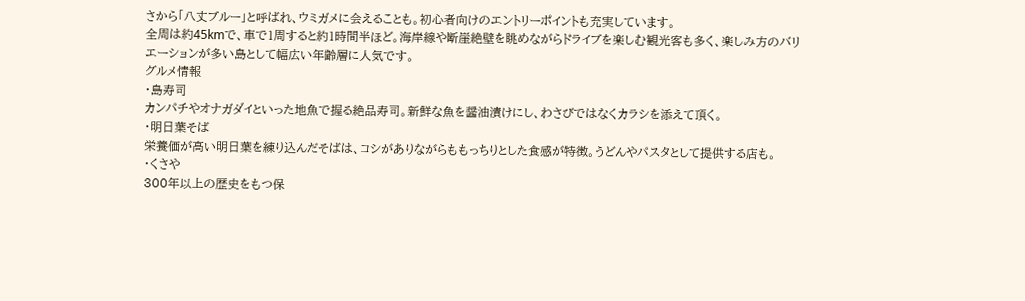さから「八丈ブルー」と呼ばれ、ウミガメに会えることも。初心者向けのエントリーポイントも充実しています。
全周は約45kmで、車で1周すると約1時間半ほど。海岸線や断崖絶壁を眺めながらドライブを楽しむ観光客も多く、楽しみ方のバリエーションが多い島として幅広い年齢層に人気です。
グルメ情報
・島寿司
カンパチやオナガダイといった地魚で握る絶品寿司。新鮮な魚を醤油漬けにし、わさびではなくカラシを添えて頂く。
・明日葉そば
栄養価が高い明日葉を練り込んだそばは、コシがありながらももっちりとした食感が特徴。うどんやパスタとして提供する店も。
・くさや
300年以上の歴史をもつ保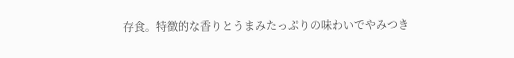存食。特徴的な香りとうまみたっぷりの味わいでやみつき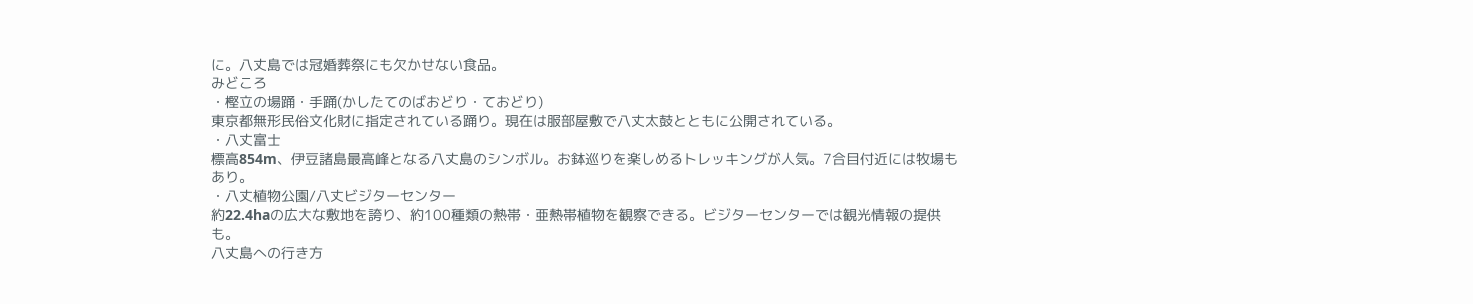に。八丈島では冠婚葬祭にも欠かせない食品。
みどころ
・樫立の場踊・手踊(かしたてのばおどり・ておどり)
東京都無形民俗文化財に指定されている踊り。現在は服部屋敷で八丈太鼓とともに公開されている。
・八丈富士
標高854m、伊豆諸島最高峰となる八丈島のシンボル。お鉢巡りを楽しめるトレッキングが人気。7合目付近には牧場もあり。
・八丈植物公園/八丈ビジターセンター
約22.4haの広大な敷地を誇り、約100種類の熱帯・亜熱帯植物を観察できる。ビジターセンターでは観光情報の提供も。
八丈島への行き方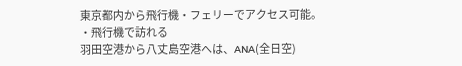東京都内から飛行機・フェリーでアクセス可能。
・飛行機で訪れる
羽田空港から八丈島空港へは、ANA(全日空)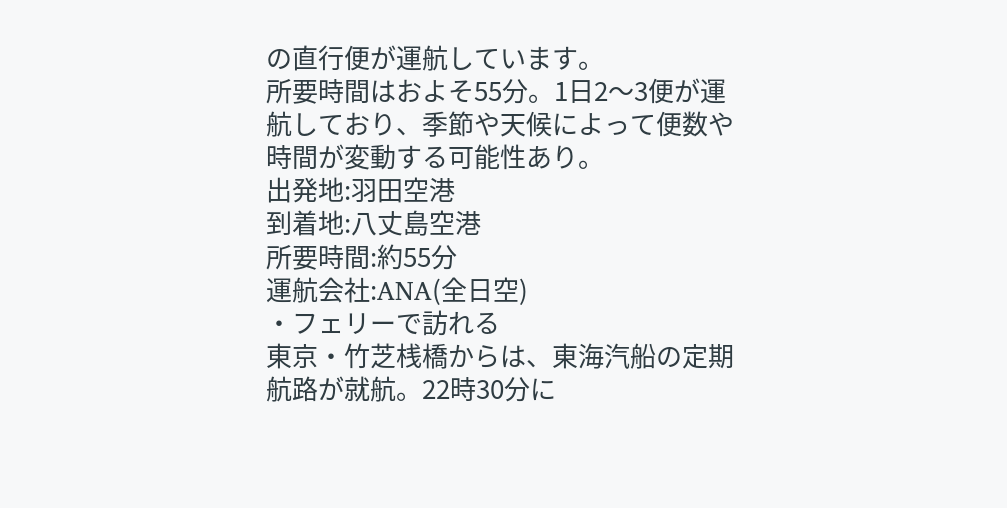の直行便が運航しています。
所要時間はおよそ55分。1日2〜3便が運航しており、季節や天候によって便数や時間が変動する可能性あり。
出発地:羽田空港
到着地:八丈島空港
所要時間:約55分
運航会社:ANA(全日空)
・フェリーで訪れる
東京・竹芝桟橋からは、東海汽船の定期航路が就航。22時30分に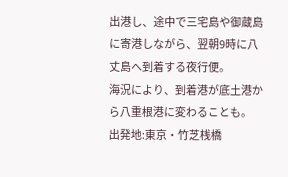出港し、途中で三宅島や御蔵島に寄港しながら、翌朝9時に八丈島へ到着する夜行便。
海況により、到着港が底土港から八重根港に変わることも。
出発地:東京・竹芝桟橋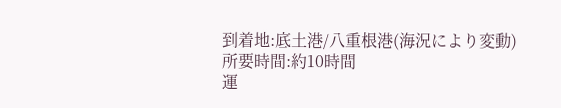到着地:底土港/八重根港(海況により変動)
所要時間:約10時間
運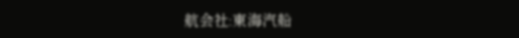航会社:東海汽船